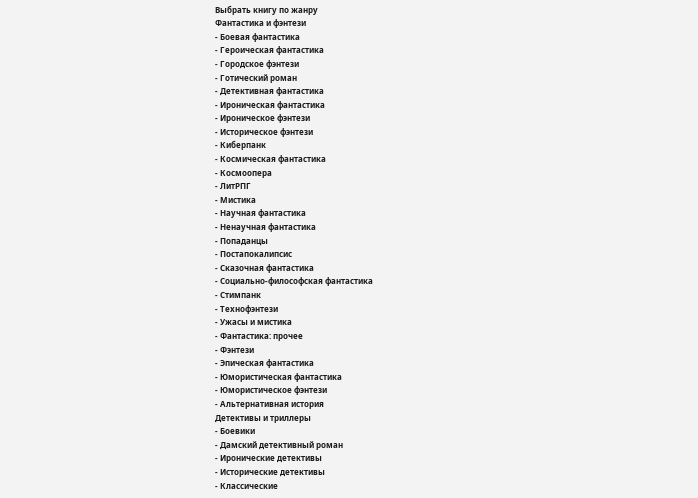Выбрать книгу по жанру
Фантастика и фэнтези
- Боевая фантастика
- Героическая фантастика
- Городское фэнтези
- Готический роман
- Детективная фантастика
- Ироническая фантастика
- Ироническое фэнтези
- Историческое фэнтези
- Киберпанк
- Космическая фантастика
- Космоопера
- ЛитРПГ
- Мистика
- Научная фантастика
- Ненаучная фантастика
- Попаданцы
- Постапокалипсис
- Сказочная фантастика
- Социально-философская фантастика
- Стимпанк
- Технофэнтези
- Ужасы и мистика
- Фантастика: прочее
- Фэнтези
- Эпическая фантастика
- Юмористическая фантастика
- Юмористическое фэнтези
- Альтернативная история
Детективы и триллеры
- Боевики
- Дамский детективный роман
- Иронические детективы
- Исторические детективы
- Классические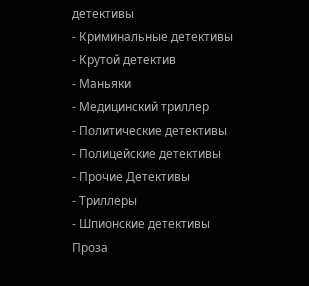детективы
- Криминальные детективы
- Крутой детектив
- Маньяки
- Медицинский триллер
- Политические детективы
- Полицейские детективы
- Прочие Детективы
- Триллеры
- Шпионские детективы
Проза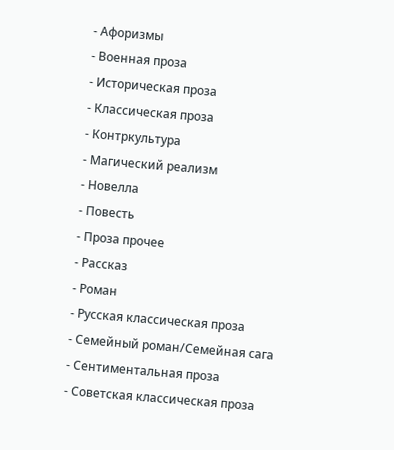- Афоризмы
- Военная проза
- Историческая проза
- Классическая проза
- Контркультура
- Магический реализм
- Новелла
- Повесть
- Проза прочее
- Рассказ
- Роман
- Русская классическая проза
- Семейный роман/Семейная сага
- Сентиментальная проза
- Советская классическая проза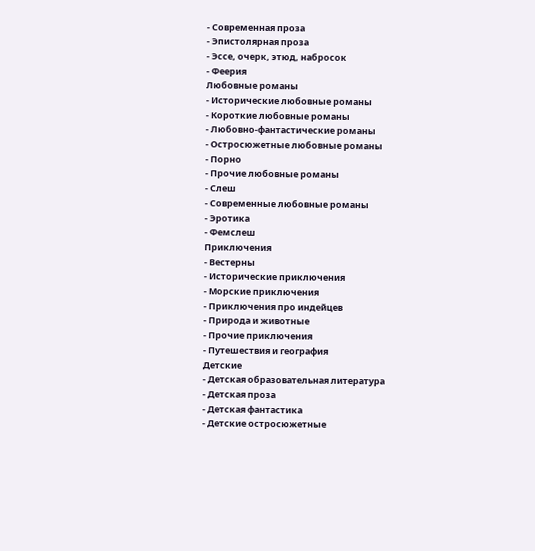- Современная проза
- Эпистолярная проза
- Эссе, очерк, этюд, набросок
- Феерия
Любовные романы
- Исторические любовные романы
- Короткие любовные романы
- Любовно-фантастические романы
- Остросюжетные любовные романы
- Порно
- Прочие любовные романы
- Слеш
- Современные любовные романы
- Эротика
- Фемслеш
Приключения
- Вестерны
- Исторические приключения
- Морские приключения
- Приключения про индейцев
- Природа и животные
- Прочие приключения
- Путешествия и география
Детские
- Детская образовательная литература
- Детская проза
- Детская фантастика
- Детские остросюжетные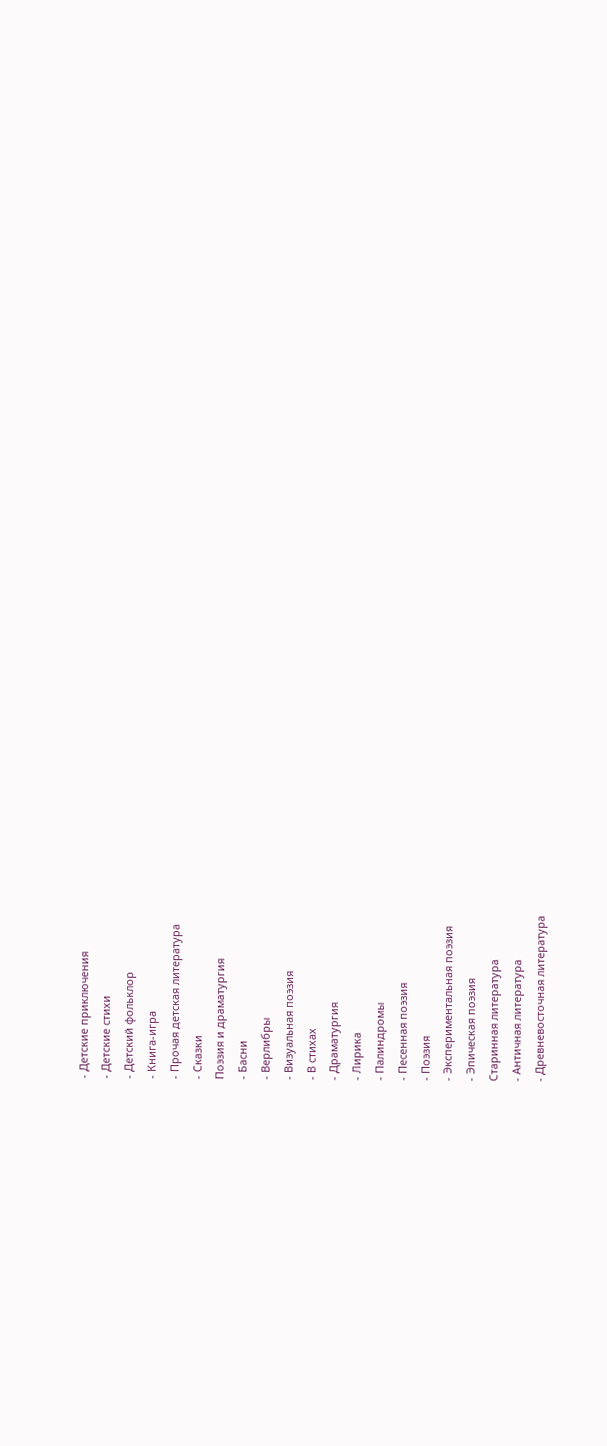- Детские приключения
- Детские стихи
- Детский фольклор
- Книга-игра
- Прочая детская литература
- Сказки
Поэзия и драматургия
- Басни
- Верлибры
- Визуальная поэзия
- В стихах
- Драматургия
- Лирика
- Палиндромы
- Песенная поэзия
- Поэзия
- Экспериментальная поэзия
- Эпическая поэзия
Старинная литература
- Античная литература
- Древневосточная литература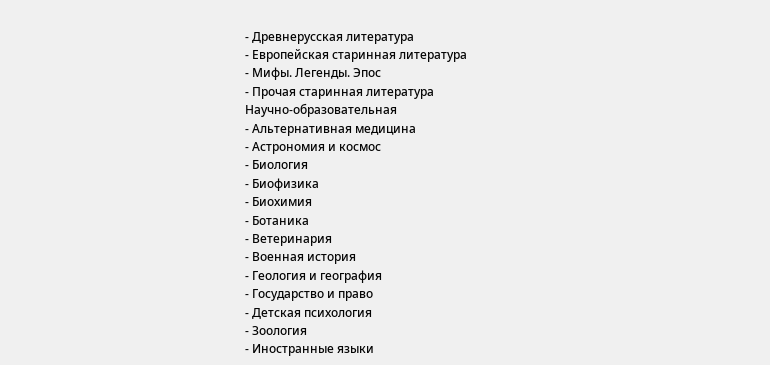- Древнерусская литература
- Европейская старинная литература
- Мифы. Легенды. Эпос
- Прочая старинная литература
Научно-образовательная
- Альтернативная медицина
- Астрономия и космос
- Биология
- Биофизика
- Биохимия
- Ботаника
- Ветеринария
- Военная история
- Геология и география
- Государство и право
- Детская психология
- Зоология
- Иностранные языки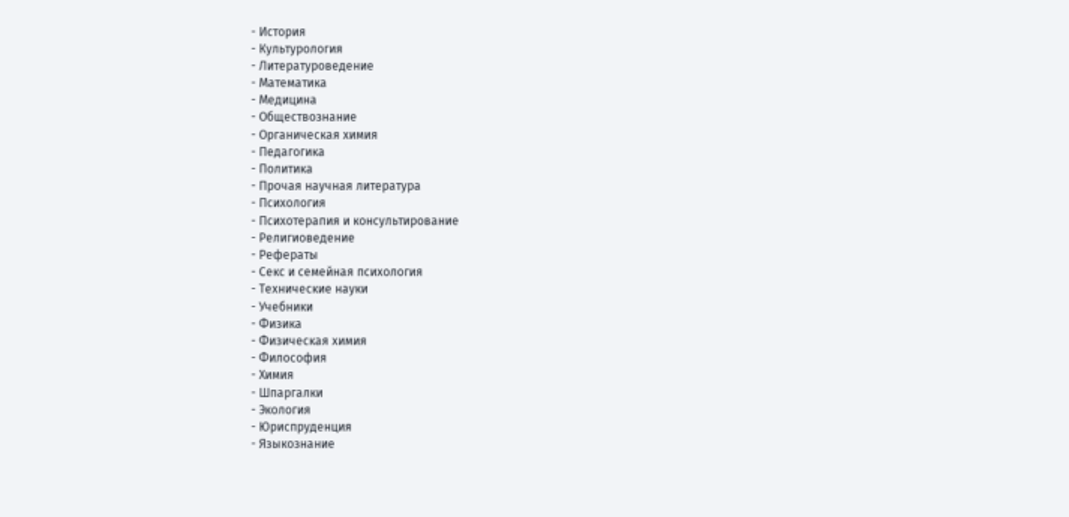- История
- Культурология
- Литературоведение
- Математика
- Медицина
- Обществознание
- Органическая химия
- Педагогика
- Политика
- Прочая научная литература
- Психология
- Психотерапия и консультирование
- Религиоведение
- Рефераты
- Секс и семейная психология
- Технические науки
- Учебники
- Физика
- Физическая химия
- Философия
- Химия
- Шпаргалки
- Экология
- Юриспруденция
- Языкознание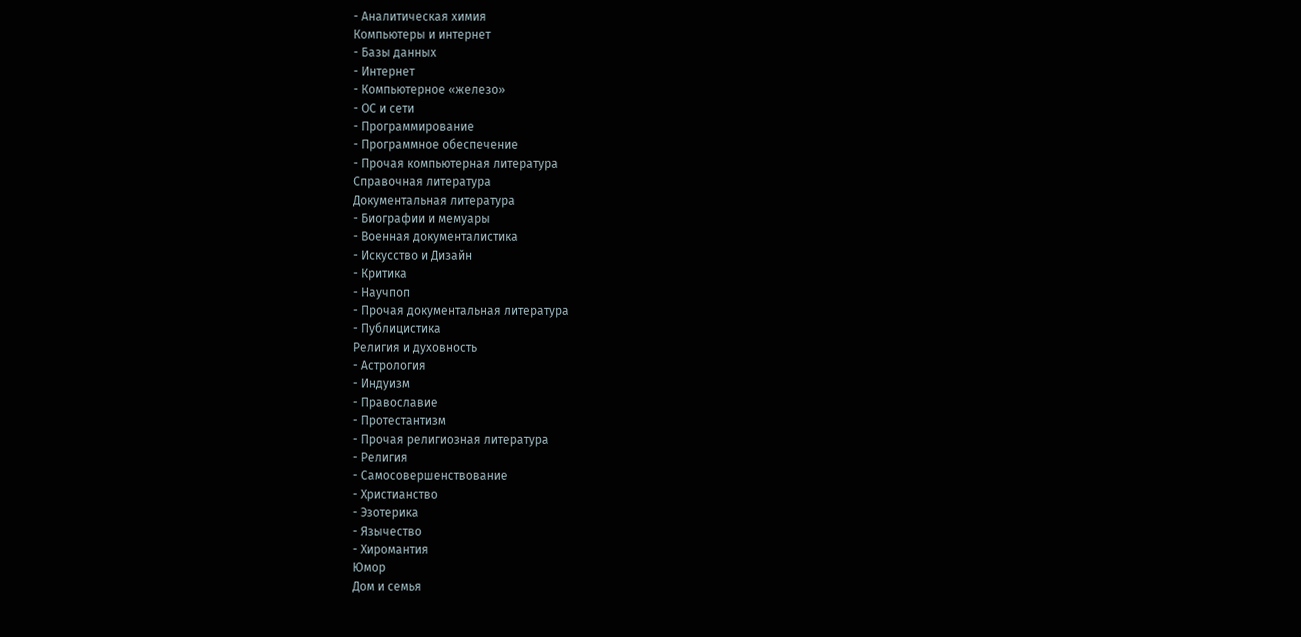- Аналитическая химия
Компьютеры и интернет
- Базы данных
- Интернет
- Компьютерное «железо»
- ОС и сети
- Программирование
- Программное обеспечение
- Прочая компьютерная литература
Справочная литература
Документальная литература
- Биографии и мемуары
- Военная документалистика
- Искусство и Дизайн
- Критика
- Научпоп
- Прочая документальная литература
- Публицистика
Религия и духовность
- Астрология
- Индуизм
- Православие
- Протестантизм
- Прочая религиозная литература
- Религия
- Самосовершенствование
- Христианство
- Эзотерика
- Язычество
- Хиромантия
Юмор
Дом и семья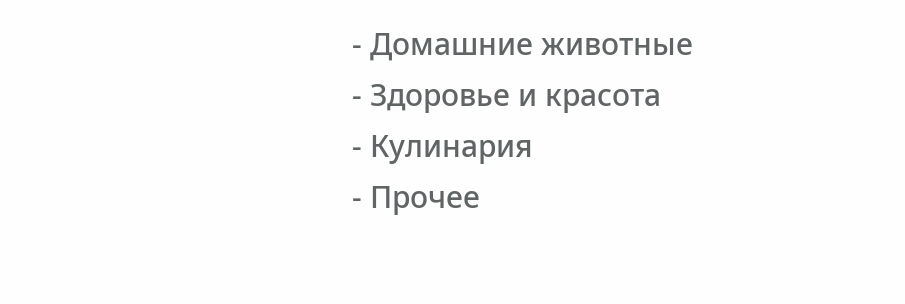- Домашние животные
- Здоровье и красота
- Кулинария
- Прочее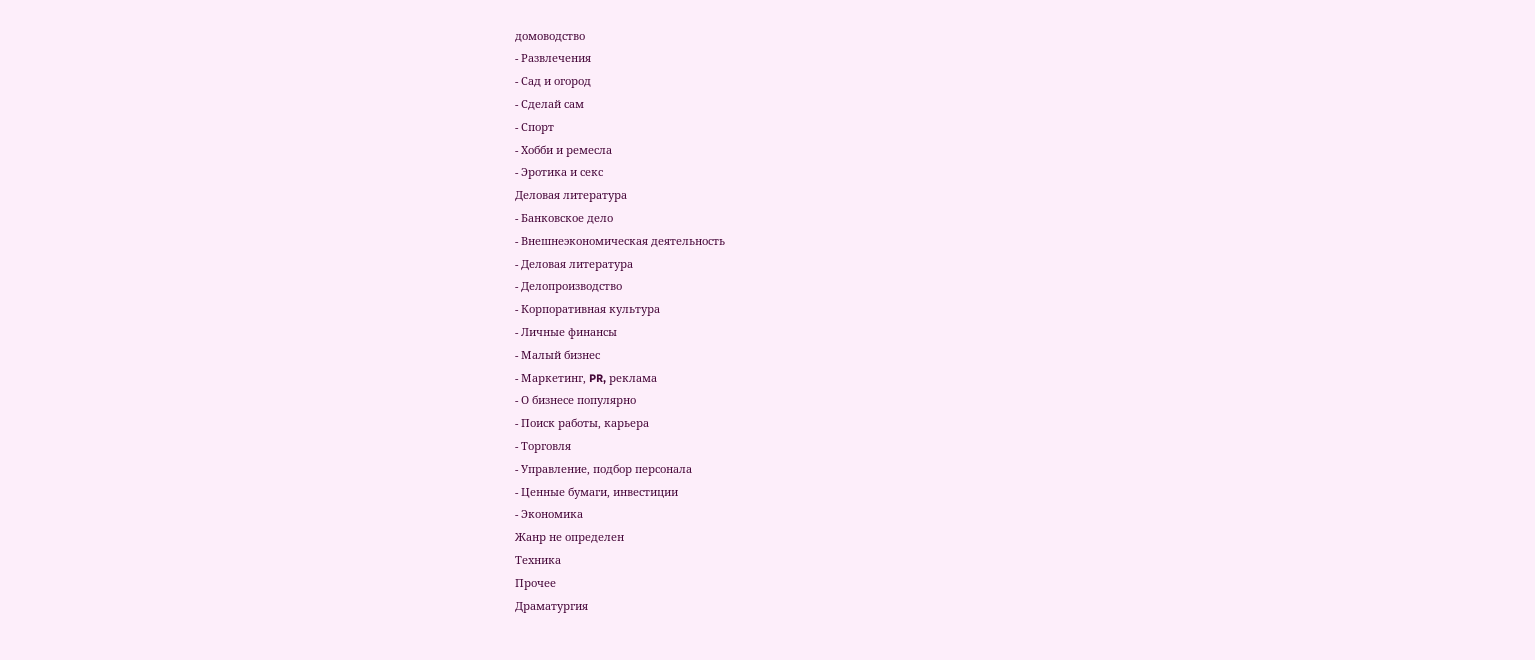домоводство
- Развлечения
- Сад и огород
- Сделай сам
- Спорт
- Хобби и ремесла
- Эротика и секс
Деловая литература
- Банковское дело
- Внешнеэкономическая деятельность
- Деловая литература
- Делопроизводство
- Корпоративная культура
- Личные финансы
- Малый бизнес
- Маркетинг, PR, реклама
- О бизнесе популярно
- Поиск работы, карьера
- Торговля
- Управление, подбор персонала
- Ценные бумаги, инвестиции
- Экономика
Жанр не определен
Техника
Прочее
Драматургия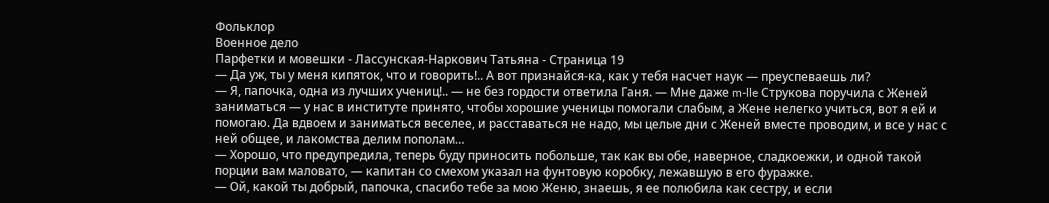Фольклор
Военное дело
Парфетки и мовешки - Лассунская-Наркович Татьяна - Страница 19
— Да уж, ты у меня кипяток, что и говорить!.. А вот признайся-ка, как у тебя насчет наук — преуспеваешь ли?
— Я, папочка, одна из лучших учениц!.. — не без гордости ответила Ганя. — Мне даже m-lle Струкова поручила с Женей заниматься — у нас в институте принято, чтобы хорошие ученицы помогали слабым, а Жене нелегко учиться, вот я ей и помогаю. Да вдвоем и заниматься веселее, и расставаться не надо, мы целые дни с Женей вместе проводим, и все у нас с ней общее, и лакомства делим пополам…
— Хорошо, что предупредила, теперь буду приносить побольше, так как вы обе, наверное, сладкоежки, и одной такой порции вам маловато, — капитан со смехом указал на фунтовую коробку, лежавшую в его фуражке.
— Ой, какой ты добрый, папочка, спасибо тебе за мою Женю, знаешь, я ее полюбила как сестру, и если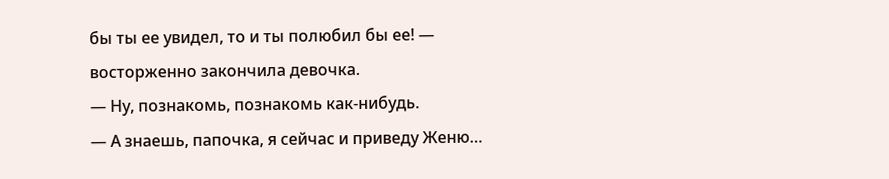бы ты ее увидел, то и ты полюбил бы ее! — восторженно закончила девочка.
— Ну, познакомь, познакомь как-нибудь.
— А знаешь, папочка, я сейчас и приведу Женю…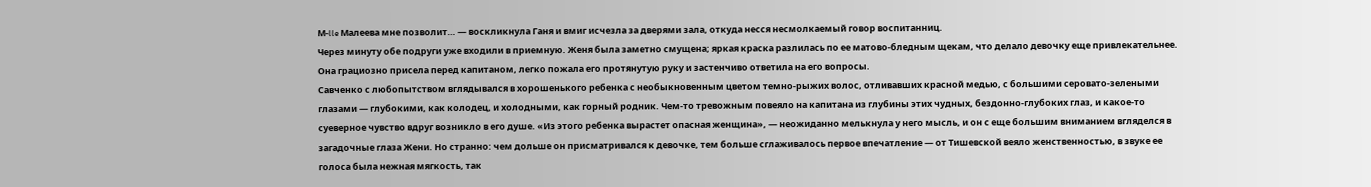М-lle Малеева мне позволит… — воскликнула Ганя и вмиг исчезла за дверями зала, откуда несся несмолкаемый говор воспитанниц.
Через минуту обе подруги уже входили в приемную. Женя была заметно смущена; яркая краска разлилась по ее матово-бледным щекам, что делало девочку еще привлекательнее.
Она грациозно присела перед капитаном, легко пожала его протянутую руку и застенчиво ответила на его вопросы.
Савченко с любопытством вглядывался в хорошенького ребенка с необыкновенным цветом темно-рыжих волос, отливавших красной медью, с большими серовато-зелеными глазами — глубокими, как колодец, и холодными, как горный родник. Чем-то тревожным повеяло на капитана из глубины этих чудных, бездонно-глубоких глаз, и какое-то суеверное чувство вдруг возникло в его душе. «Из этого ребенка вырастет опасная женщина», — неожиданно мелькнула у него мысль, и он с еще большим вниманием вгляделся в загадочные глаза Жени. Но странно: чем дольше он присматривался к девочке, тем больше сглаживалось первое впечатление — от Тишевской веяло женственностью, в звуке ее голоса была нежная мягкость, так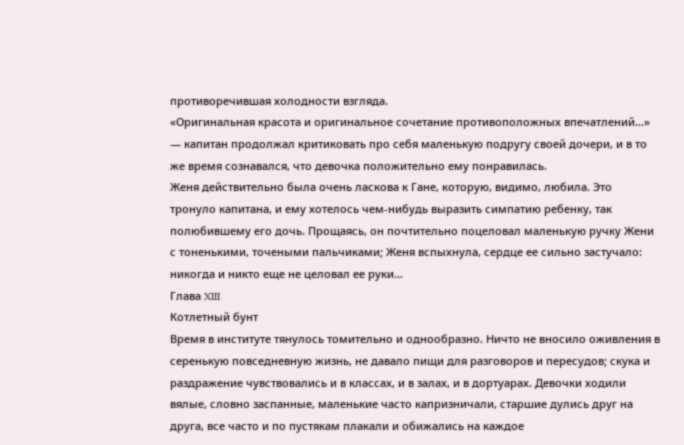противоречившая холодности взгляда.
«Оригинальная красота и оригинальное сочетание противоположных впечатлений…» — капитан продолжал критиковать про себя маленькую подругу своей дочери, и в то же время сознавался, что девочка положительно ему понравилась.
Женя действительно была очень ласкова к Гане, которую, видимо, любила. Это тронуло капитана, и ему хотелось чем-нибудь выразить симпатию ребенку, так полюбившему его дочь. Прощаясь, он почтительно поцеловал маленькую ручку Жени с тоненькими, точеными пальчиками; Женя вспыхнула, сердце ее сильно застучало: никогда и никто еще не целовал ее руки…
Глава XIII
Котлетный бунт
Время в институте тянулось томительно и однообразно. Ничто не вносило оживления в серенькую повседневную жизнь, не давало пищи для разговоров и пересудов; скука и раздражение чувствовались и в классах, и в залах, и в дортуарах. Девочки ходили вялые, словно заспанные, маленькие часто капризничали, старшие дулись друг на друга, все часто и по пустякам плакали и обижались на каждое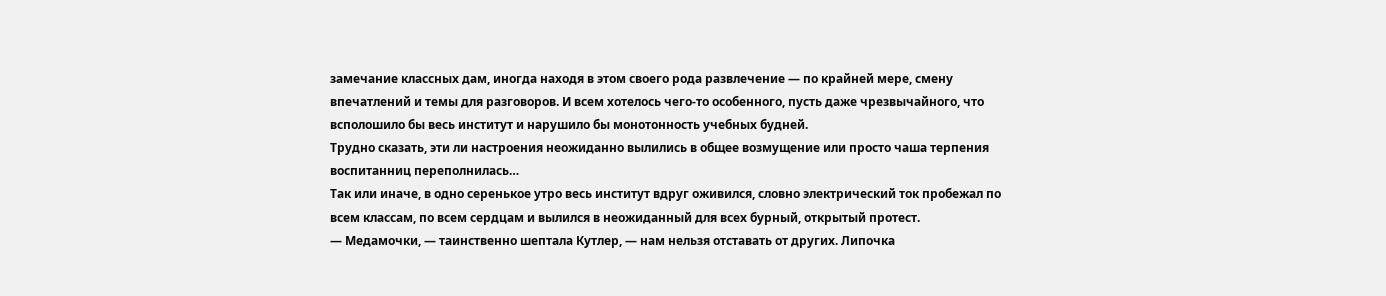замечание классных дам, иногда находя в этом своего рода развлечение — по крайней мере, смену впечатлений и темы для разговоров. И всем хотелось чего-то особенного, пусть даже чрезвычайного, что всполошило бы весь институт и нарушило бы монотонность учебных будней.
Трудно сказать, эти ли настроения неожиданно вылились в общее возмущение или просто чаша терпения воспитанниц переполнилась…
Так или иначе, в одно серенькое утро весь институт вдруг оживился, словно электрический ток пробежал по всем классам, по всем сердцам и вылился в неожиданный для всех бурный, открытый протест.
— Медамочки, — таинственно шептала Кутлер, — нам нельзя отставать от других. Липочка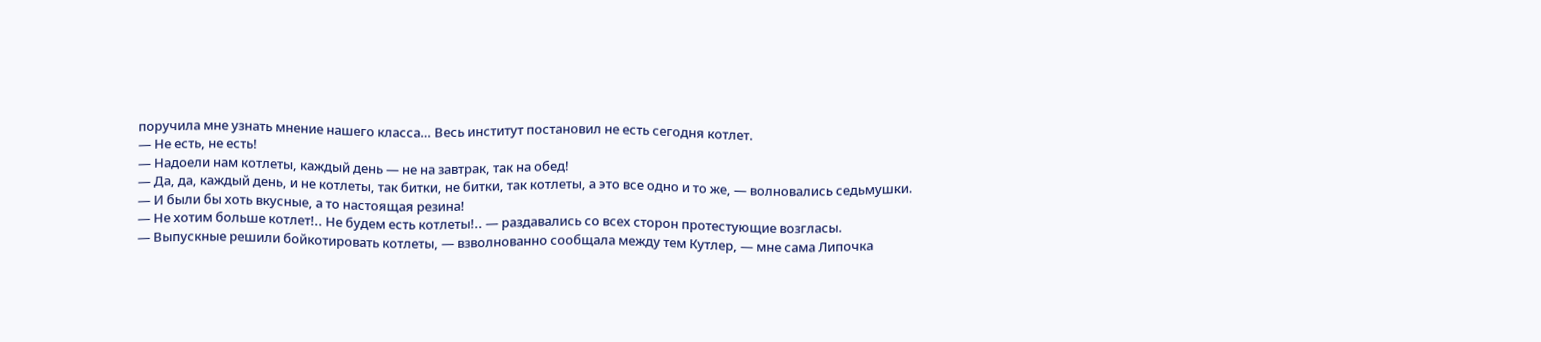поручила мне узнать мнение нашего класса… Весь институт постановил не есть сегодня котлет.
— Не есть, не есть!
— Надоели нам котлеты, каждый день — не на завтрак, так на обед!
— Да, да, каждый день, и не котлеты, так битки, не битки, так котлеты, а это все одно и то же, — волновались седьмушки.
— И были бы хоть вкусные, а то настоящая резина!
— Не хотим больше котлет!.. Не будем есть котлеты!.. — раздавались со всех сторон протестующие возгласы.
— Выпускные решили бойкотировать котлеты, — взволнованно сообщала между тем Кутлер, — мне сама Липочка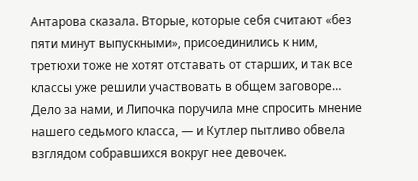Антарова сказала. Вторые, которые себя считают «без пяти минут выпускными», присоединились к ним, третюхи тоже не хотят отставать от старших, и так все классы уже решили участвовать в общем заговоре… Дело за нами, и Липочка поручила мне спросить мнение нашего седьмого класса, — и Кутлер пытливо обвела взглядом собравшихся вокруг нее девочек.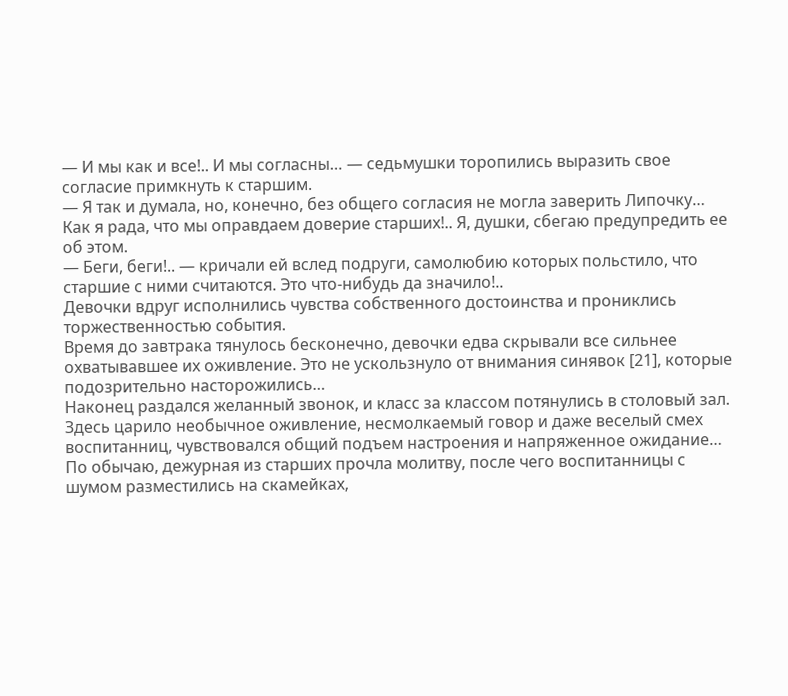— И мы как и все!.. И мы согласны… — седьмушки торопились выразить свое согласие примкнуть к старшим.
— Я так и думала, но, конечно, без общего согласия не могла заверить Липочку… Как я рада, что мы оправдаем доверие старших!.. Я, душки, сбегаю предупредить ее об этом.
— Беги, беги!.. — кричали ей вслед подруги, самолюбию которых польстило, что старшие с ними считаются. Это что-нибудь да значило!..
Девочки вдруг исполнились чувства собственного достоинства и прониклись торжественностью события.
Время до завтрака тянулось бесконечно, девочки едва скрывали все сильнее охватывавшее их оживление. Это не ускользнуло от внимания синявок [21], которые подозрительно насторожились…
Наконец раздался желанный звонок, и класс за классом потянулись в столовый зал.
Здесь царило необычное оживление, несмолкаемый говор и даже веселый смех воспитанниц, чувствовался общий подъем настроения и напряженное ожидание… По обычаю, дежурная из старших прочла молитву, после чего воспитанницы с шумом разместились на скамейках,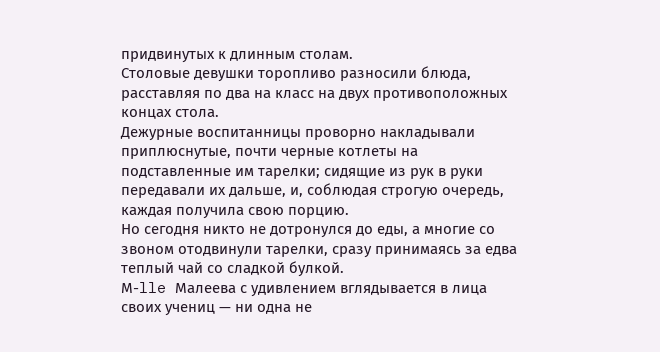придвинутых к длинным столам.
Столовые девушки торопливо разносили блюда, расставляя по два на класс на двух противоположных концах стола.
Дежурные воспитанницы проворно накладывали приплюснутые, почти черные котлеты на подставленные им тарелки; сидящие из рук в руки передавали их дальше, и, соблюдая строгую очередь, каждая получила свою порцию.
Но сегодня никто не дотронулся до еды, а многие со звоном отодвинули тарелки, сразу принимаясь за едва теплый чай со сладкой булкой.
М-lle Малеева с удивлением вглядывается в лица своих учениц — ни одна не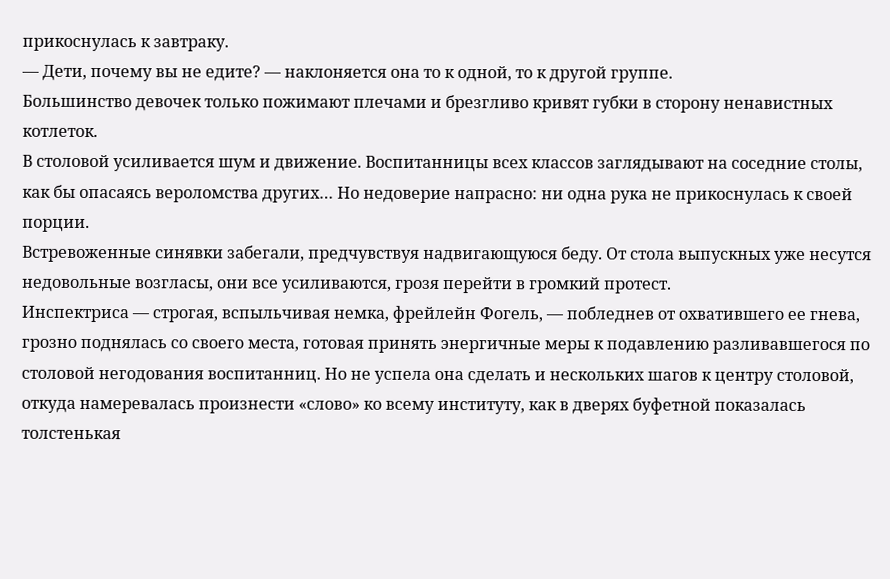прикоснулась к завтраку.
— Дети, почему вы не едите? — наклоняется она то к одной, то к другой группе.
Большинство девочек только пожимают плечами и брезгливо кривят губки в сторону ненавистных котлеток.
В столовой усиливается шум и движение. Воспитанницы всех классов заглядывают на соседние столы, как бы опасаясь вероломства других… Но недоверие напрасно: ни одна рука не прикоснулась к своей порции.
Встревоженные синявки забегали, предчувствуя надвигающуюся беду. От стола выпускных уже несутся недовольные возгласы, они все усиливаются, грозя перейти в громкий протест.
Инспектриса — строгая, вспыльчивая немка, фрейлейн Фогель, — побледнев от охватившего ее гнева, грозно поднялась со своего места, готовая принять энергичные меры к подавлению разливавшегося по столовой негодования воспитанниц. Но не успела она сделать и нескольких шагов к центру столовой, откуда намеревалась произнести «слово» ко всему институту, как в дверях буфетной показалась толстенькая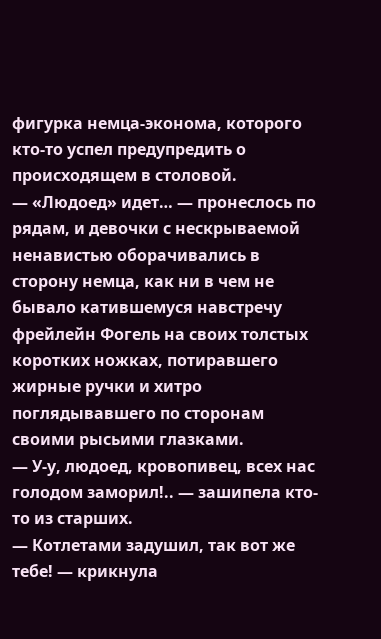фигурка немца-эконома, которого кто-то успел предупредить о происходящем в столовой.
— «Людоед» идет… — пронеслось по рядам, и девочки с нескрываемой ненавистью оборачивались в сторону немца, как ни в чем не бывало катившемуся навстречу фрейлейн Фогель на своих толстых коротких ножках, потиравшего жирные ручки и хитро поглядывавшего по сторонам своими рысьими глазками.
— У-у, людоед, кровопивец, всех нас голодом заморил!.. — зашипела кто-то из старших.
— Котлетами задушил, так вот же тебе! — крикнула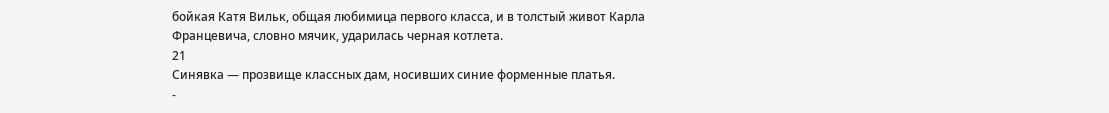бойкая Катя Вильк, общая любимица первого класса, и в толстый живот Карла Францевича, словно мячик, ударилась черная котлета.
21
Синявка — прозвище классных дам, носивших синие форменные платья.
-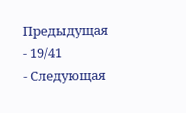Предыдущая
- 19/41
- Следующая